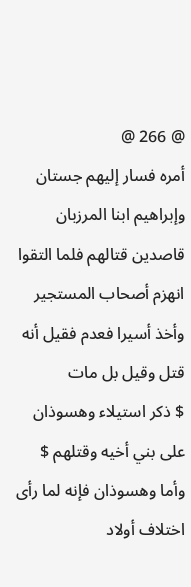@ 266 @
أمره فسار إليهم جستان وإبراهيم ابنا المرزبان قاصدين قتالهم فلما التقوا انهزم أصحاب المستجير وأخذ أسيرا فعدم فقيل أنه قتل وقيل بل مات
$ ذكر استيلاء وهسوذان على بني أخيه وقتلهم $
وأما وهسوذان فإنه لما رأى اختلاف أولاد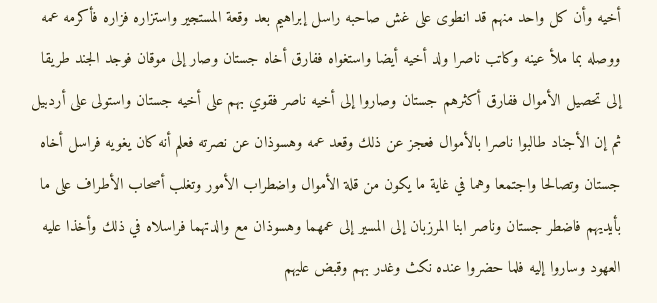أخيه وأن كل واحد منهم قد انطوى على غش صاحبه راسل إبراهيم بعد وقعة المستجير واستزاره فزاره فأكرمه عمه ووصله بما ملأ عينه وكاتب ناصرا ولد أخيه أيضا واستغواه ففارق أخاه جستان وصار إلى موقان فوجد الجند طريقا إلى تحصيل الأموال ففارق أكثرهم جستان وصاروا إلى أخيه ناصر فقوي بهم على أخيه جستان واستولى على أردبيل ثم إن الأجناد طالبوا ناصرا بالأموال فعجز عن ذلك وقعد عمه وهسوذان عن نصرته فعلم أنه كان يغويه فراسل أخاه جستان وتصالحا واجتمعا وهما في غاية ما يكون من قلة الأموال واضطراب الأمور وتغلب أصحاب الأطراف على ما بأيديهم فاضطر جستان وناصر ابنا المرزبان إلى المسير إلى عمهما وهسوذان مع والدتهما فراسلاه في ذلك وأخذا عليه العهود وساروا إليه فلما حضروا عنده نكث وغدر بهم وقبض عليهم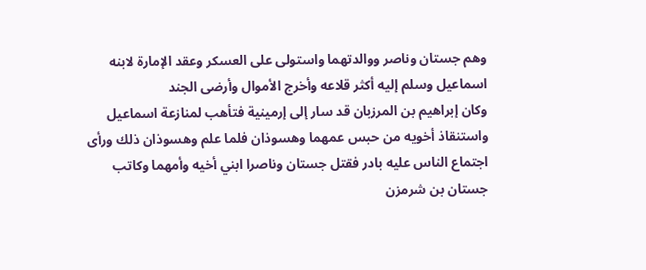وهم جستان وناصر ووالدتهما واستولى على العسكر وعقد الإمارة لابنه اسماعيل وسلم إليه أكثر قلاعه وأخرج الأموال وأرضى الجند
وكان إبراهيم بن المرزبان قد سار إلى إرمينية فتأهب لمنازعة اسماعيل واستنقاذ أخويه من حبس عمهما وهسوذان فلما علم وهسوذان ذلك ورأى اجتماع الناس عليه بادر فقتل جستان وناصرا ابني أخيه وأمهما وكاتب جستان بن شرمزن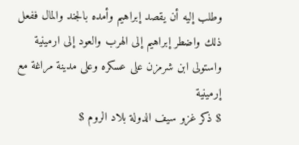وطلب إليه أن يقصد إبراهيم وأمده بالجند والمال ففعل ذلك واضطر إبراهيم إلى الهرب والعود إلى ارمينية واستولى ابن شرمزن على عسكره وعلى مدينة مراغة مع إرمينية
$ ذكر غزو سيف الدولة بلاد الروم $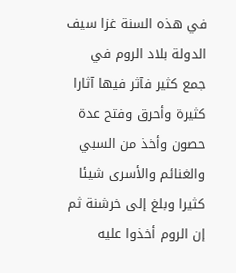في هذه السنة غزا سيف الدولة بلاد الروم في جمع كثير فآثر فيها آثارا كثيرة وأحرق وفتح عدة حصون وأخذ من السبي والغنائم والأسرى شيئا كثيرا وبلغ إلى خرشنة ثم إن الروم أخذوا عليه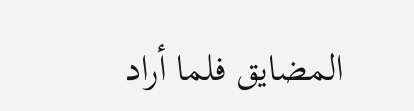المضايق فلما أراد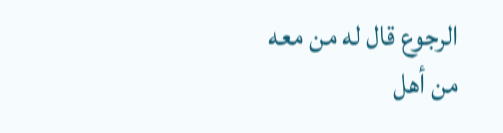الرجوع قال له من معه من أهل